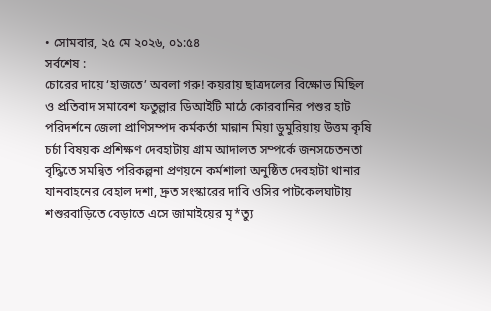• সোমবার, ২৫ মে ২০২৬, ০১:৫৪
সর্বশেষ :
চোরের দায়ে ‘হাজতে’ অবলা গরু! কয়রায় ছাত্রদলের বিক্ষোভ মিছিল ও প্রতিবাদ সমাবেশ ফতুল্লার ডিআইটি মাঠে কোরবানির পশুর হাট পরিদর্শনে জেলা প্রাণিসম্পদ কর্মকর্তা মান্নান মিয়া ডুমুরিয়ায় উত্তম কৃষি চর্চা বিষয়ক প্রশিক্ষণ দেবহাটায় গ্রাম আদালত সম্পর্কে জনসচেতনতা বৃদ্ধিতে সমন্বিত পরিকল্পনা প্রণয়নে কর্মশালা অনুষ্ঠিত দেবহাটা থানার যানবাহনের বেহাল দশা, দ্রুত সংস্কারের দাবি ওসির পাটকেলঘাটায় শশুরবাড়িতে বেড়াতে এসে জামাইয়ের মৃ*ত্যু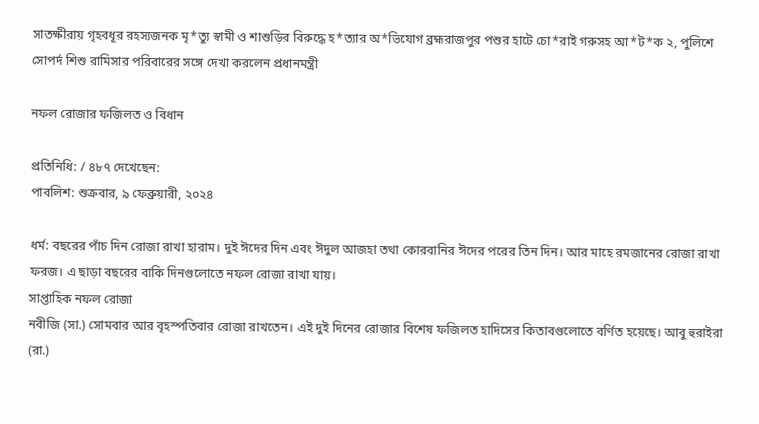সাতক্ষীরায় গৃহবধূর রহস্যজনক মৃ*ত্যু স্বামী ও শাশুড়ির বিরুদ্ধে হ*ত্যার অ*ভিযোগ ব্রহ্মরাজপুর পশুর হাটে চো*রাই গরুসহ আ*ট*ক ২, পুলিশে সোপর্দ শিশু রামিসার পরিবারের সঙ্গে দেখা করলেন প্রধানমন্ত্রী

নফল রোজার ফজিলত ও বিধান

প্রতিনিধি: / ৪৮৭ দেখেছেন:
পাবলিশ: শুক্রবার, ৯ ফেব্রুয়ারী, ২০২৪

ধর্ম: বছরের পাঁচ দিন রোজা রাখা হারাম। দুই ঈদের দিন এবং ঈদুল আজহা তথা কোরবানির ঈদের পরের তিন দিন। আর মাহে রমজানের রোজা রাখা ফরজ। এ ছাড়া বছরের বাকি দিনগুলোতে নফল রোজা রাখা যায়।
সাপ্তাহিক নফল রোজা
নবীজি (সা.) সোমবার আর বৃহস্পতিবার রোজা রাখতেন। এই দুই দিনের রোজার বিশেষ ফজিলত হাদিসের কিতাবগুলোতে বর্ণিত হয়েছে। আবু হুরাইরা (রা.)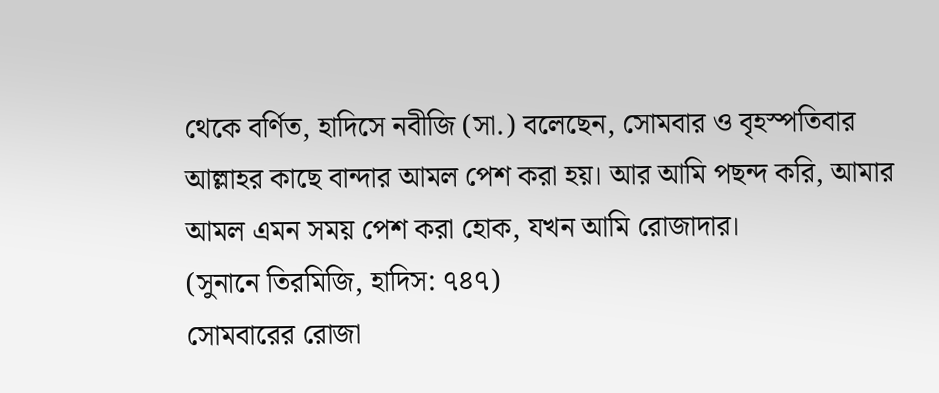থেকে বর্ণিত, হাদিসে নবীজি (সা.) বলেছেন, সোমবার ও বৃহস্পতিবার আল্লাহর কাছে বান্দার আমল পেশ করা হয়। আর আমি পছন্দ করি, আমার আমল এমন সময় পেশ করা হোক, যখন আমি রোজাদার।
(সুনানে তিরমিজি, হাদিস: ৭৪৭)
সোমবারের রোজা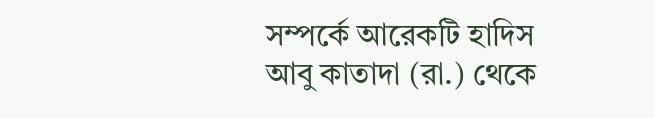সম্পর্কে আরেকটি হাদিস আবু কাতাদা (রা.) থেকে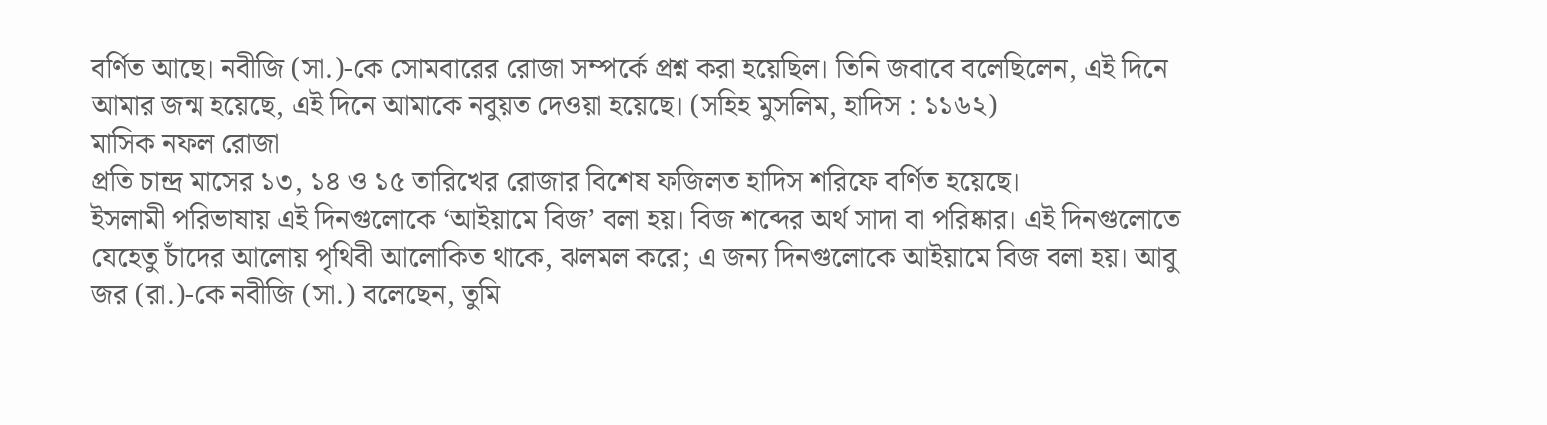বর্ণিত আছে। নবীজি (সা.)-কে সোমবারের রোজা সম্পর্কে প্রশ্ন করা হয়েছিল। তিনি জবাবে বলেছিলেন, এই দিনে আমার জন্ম হয়েছে, এই দিনে আমাকে নবুয়ত দেওয়া হয়েছে। (সহিহ মুসলিম, হাদিস : ১১৬২)
মাসিক নফল রোজা
প্রতি চান্দ্র মাসের ১৩, ১৪ ও ১৫ তারিখের রোজার বিশেষ ফজিলত হাদিস শরিফে বর্ণিত হয়েছে।
ইসলামী পরিভাষায় এই দিনগুলোকে ‘আইয়ামে বিজ’ বলা হয়। বিজ শব্দের অর্থ সাদা বা পরিষ্কার। এই দিনগুলোতে যেহেতু চাঁদের আলোয় পৃথিবী আলোকিত থাকে, ঝলমল করে; এ জন্য দিনগুলোকে আইয়ামে বিজ বলা হয়। আবু জর (রা.)-কে নবীজি (সা.) বলেছেন, তুমি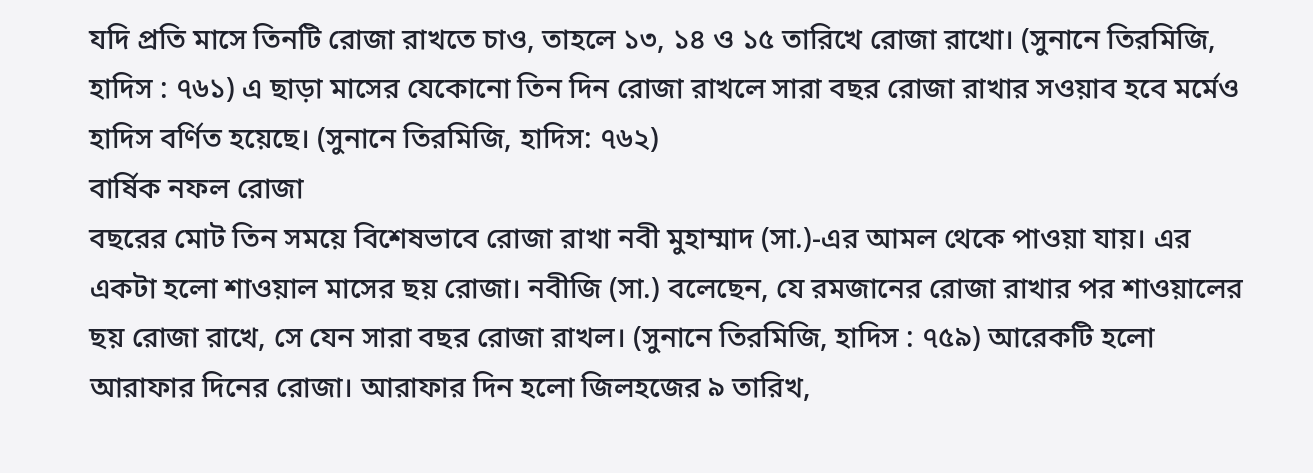যদি প্রতি মাসে তিনটি রোজা রাখতে চাও, তাহলে ১৩, ১৪ ও ১৫ তারিখে রোজা রাখো। (সুনানে তিরমিজি, হাদিস : ৭৬১) এ ছাড়া মাসের যেকোনো তিন দিন রোজা রাখলে সারা বছর রোজা রাখার সওয়াব হবে মর্মেও হাদিস বর্ণিত হয়েছে। (সুনানে তিরমিজি, হাদিস: ৭৬২)
বার্ষিক নফল রোজা
বছরের মোট তিন সময়ে বিশেষভাবে রোজা রাখা নবী মুহাম্মাদ (সা.)-এর আমল থেকে পাওয়া যায়। এর একটা হলো শাওয়াল মাসের ছয় রোজা। নবীজি (সা.) বলেছেন, যে রমজানের রোজা রাখার পর শাওয়ালের ছয় রোজা রাখে, সে যেন সারা বছর রোজা রাখল। (সুনানে তিরমিজি, হাদিস : ৭৫৯) আরেকটি হলো আরাফার দিনের রোজা। আরাফার দিন হলো জিলহজের ৯ তারিখ,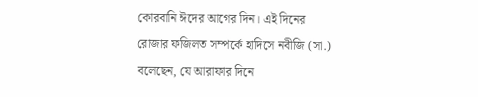কোরবানি ঈদের আগের দিন। এই দিনের রোজার ফজিলত সম্পর্কে হাদিসে নবীজি (সা.) বলেছেন, যে আরাফার দিনে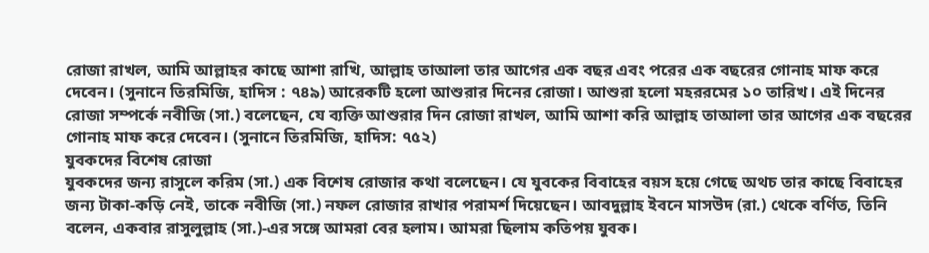রোজা রাখল, আমি আল্লাহর কাছে আশা রাখি, আল্লাহ তাআলা তার আগের এক বছর এবং পরের এক বছরের গোনাহ মাফ করে দেবেন। (সুনানে তিরমিজি, হাদিস : ৭৪৯) আরেকটি হলো আশুরার দিনের রোজা। আশুরা হলো মহররমের ১০ তারিখ। এই দিনের রোজা সম্পর্কে নবীজি (সা.) বলেছেন, যে ব্যক্তি আশুরার দিন রোজা রাখল, আমি আশা করি আল্লাহ তাআলা তার আগের এক বছরের গোনাহ মাফ করে দেবেন। (সুনানে তিরমিজি, হাদিস: ৭৫২)
যুবকদের বিশেষ রোজা
যুবকদের জন্য রাসুলে করিম (সা.) এক বিশেষ রোজার কথা বলেছেন। যে যুবকের বিবাহের বয়স হয়ে গেছে অথচ তার কাছে বিবাহের জন্য টাকা-কড়ি নেই, তাকে নবীজি (সা.) নফল রোজার রাখার পরামর্শ দিয়েছেন। আবদুল্লাহ ইবনে মাসউদ (রা.) থেকে বর্ণিত, তিনি বলেন, একবার রাসুলুল্লাহ (সা.)-এর সঙ্গে আমরা বের হলাম। আমরা ছিলাম কতিপয় যুবক।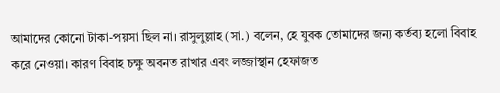আমাদের কোনো টাকা-পয়সা ছিল না। রাসুলুল্লাহ (সা.) বলেন, হে যুবক তোমাদের জন্য কর্তব্য হলো বিবাহ করে নেওয়া। কারণ বিবাহ চক্ষু অবনত রাখার এবং লজ্জাস্থান হেফাজত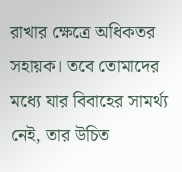রাখার ক্ষেত্রে অধিকতর সহায়ক। তবে তোমাদের মধ্যে যার বিবাহের সামর্থ্য নেই, তার উচিত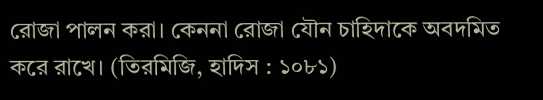রোজা পালন করা। কেননা রোজা যৌন চাহিদাকে অবদমিত করে রাখে। (তিরমিজি, হাদিস : ১০৮১)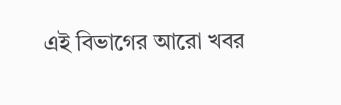এই বিভাগের আরো খবর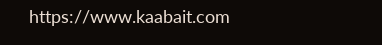https://www.kaabait.com